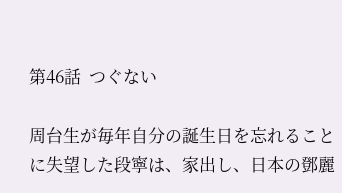第46話  つぐない

周台生が毎年自分の誕生日を忘れることに失望した段寧は、家出し、日本の鄧麗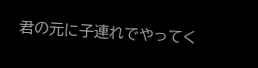君の元に子連れでやってく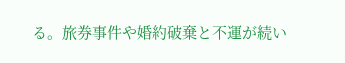る。旅券事件や婚約破棄と不運が続い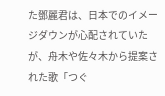た鄧麗君は、日本でのイメージダウンが心配されていたが、舟木や佐々木から提案された歌「つぐ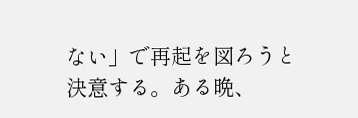ない」で再起を図ろうと決意する。ある晩、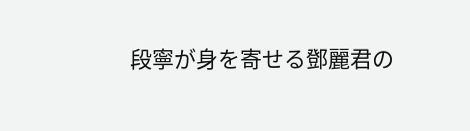段寧が身を寄せる鄧麗君の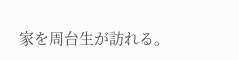家を周台生が訪れる。